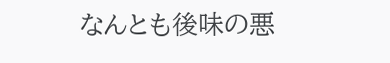なんとも後味の悪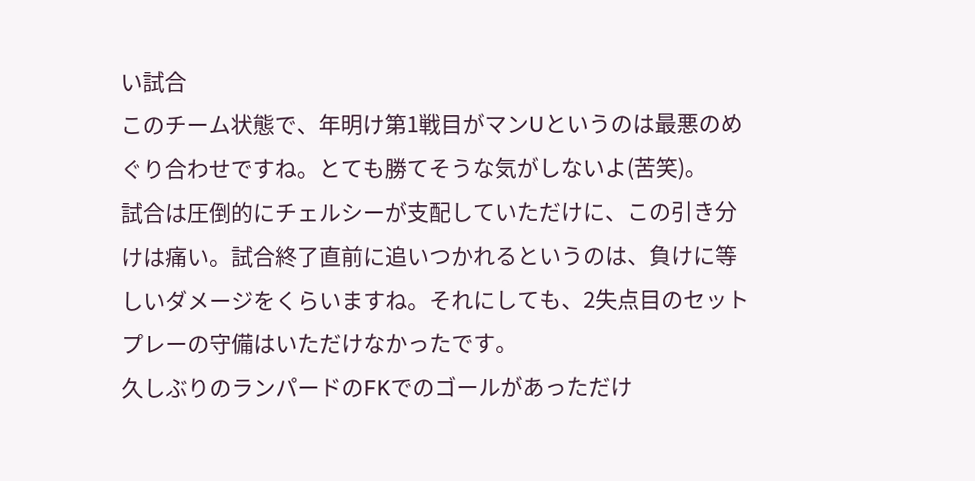い試合
このチーム状態で、年明け第1戦目がマンUというのは最悪のめぐり合わせですね。とても勝てそうな気がしないよ(苦笑)。
試合は圧倒的にチェルシーが支配していただけに、この引き分けは痛い。試合終了直前に追いつかれるというのは、負けに等しいダメージをくらいますね。それにしても、2失点目のセットプレーの守備はいただけなかったです。
久しぶりのランパードのFKでのゴールがあっただけ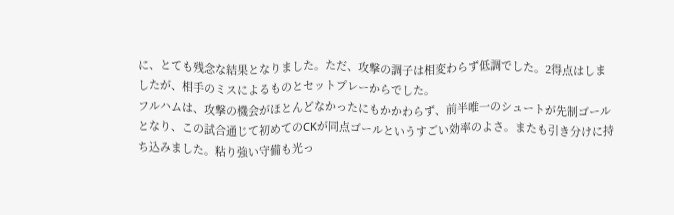に、とても残念な結果となりました。ただ、攻撃の調子は相変わらず低調でした。2得点はしましたが、相手のミスによるものとセットプレーからでした。
フルハムは、攻撃の機会がほとんどなかったにもかかわらず、前半唯一のシュートが先制ゴールとなり、この試合通じて初めてのCKが同点ゴールというすごい効率のよさ。またも引き分けに持ち込みました。粘り強い守備も光っ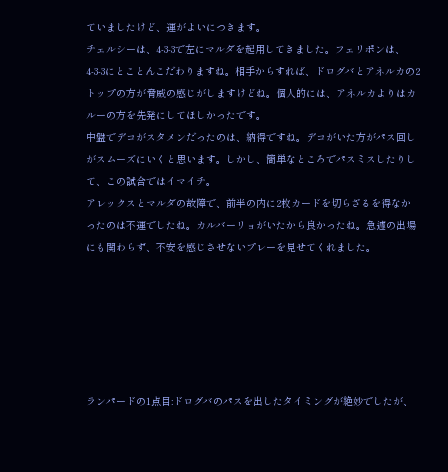ていましたけど、運がよいにつきます。
チェルシーは、4-3-3で左にマルダを起用してきました。フェリポンは、4-3-3にとことんこだわりますね。相手からすれば、ドログバとアネルカの2トップの方が脅威の感じがしますけどね。個人的には、アネルカよりはカルーの方を先発にしてほしかったです。
中盤でデコがスタメンだったのは、納得ですね。デコがいた方がパス回しがスムーズにいくと思います。しかし、簡単なところでパスミスしたりして、この試合ではイマイチ。
アレックスとマルダの故障で、前半の内に2枚カードを切らざるを得なかったのは不運でしたね。カルバーリョがいたから良かったね。急遽の出場にも関わらず、不安を感じさせないプレーを見せてくれました。






ランパードの1点目:ドログバのパスを出したタイミングが絶妙でしたが、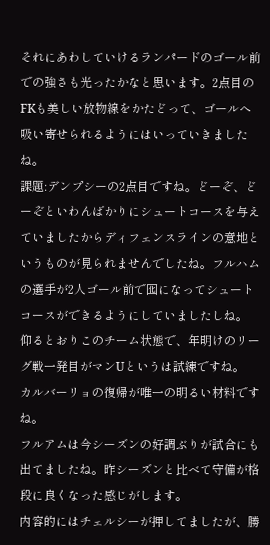それにあわしていけるランパードのゴール前での強さも光ったかなと思います。2点目のFKも美しい放物線をかたどって、ゴールへ吸い寄せられるようにはいっていきましたね。
課題:デンプシーの2点目ですね。どーぞ、どーぞといわんばかりにシュートコースを与えていましたからディフェンスラインの意地というものが見られませんでしたね。フルハムの選手が2人ゴール前で囮になってシュートコースができるようにしていましたしね。
仰るとおりこのチーム状態で、年明けのリーグ戦一発目がマンUというは試練ですね。
カルバーリョの復帰が唯一の明るい材料ですね。
フルアムは今シーズンの好調ぶりが試合にも出てましたね。昨シーズンと比べて守備が格段に良くなった感じがします。
内容的にはチェルシーが押してましたが、勝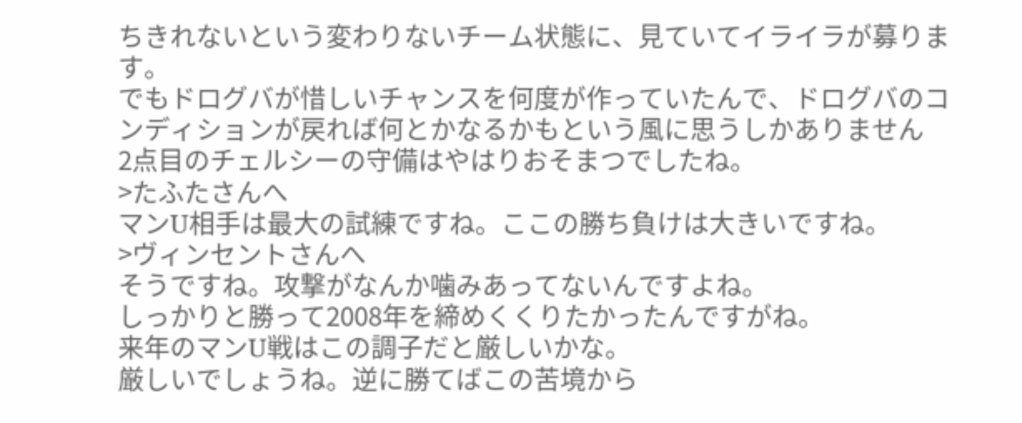ちきれないという変わりないチーム状態に、見ていてイライラが募ります。
でもドログバが惜しいチャンスを何度が作っていたんで、ドログバのコンディションが戻れば何とかなるかもという風に思うしかありません
2点目のチェルシーの守備はやはりおそまつでしたね。
>たふたさんへ
マンU相手は最大の試練ですね。ここの勝ち負けは大きいですね。
>ヴィンセントさんへ
そうですね。攻撃がなんか噛みあってないんですよね。
しっかりと勝って2008年を締めくくりたかったんですがね。
来年のマンU戦はこの調子だと厳しいかな。
厳しいでしょうね。逆に勝てばこの苦境から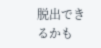脱出できるかも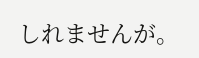しれませんが。